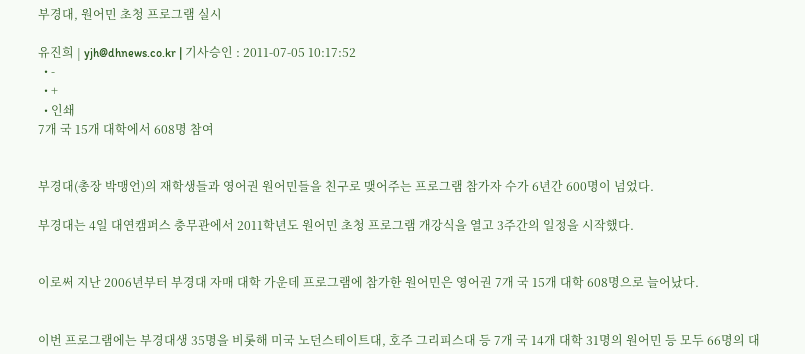부경대, 원어민 초청 프로그램 실시

유진희 | yjh@dhnews.co.kr | 기사승인 : 2011-07-05 10:17:52
  • -
  • +
  • 인쇄
7개 국 15개 대학에서 608명 참여


부경대(총장 박맹언)의 재학생들과 영어권 원어민들을 친구로 맺어주는 프로그램 참가자 수가 6년간 600명이 넘었다.

부경대는 4일 대연캠퍼스 충무관에서 2011학년도 원어민 초청 프로그램 개강식을 열고 3주간의 일정을 시작했다.


이로써 지난 2006년부터 부경대 자매 대학 가운데 프로그램에 참가한 원어민은 영어권 7개 국 15개 대학 608명으로 늘어났다.


이번 프로그램에는 부경대생 35명을 비롯해 미국 노던스테이트대, 호주 그리피스대 등 7개 국 14개 대학 31명의 원어민 등 모두 66명의 대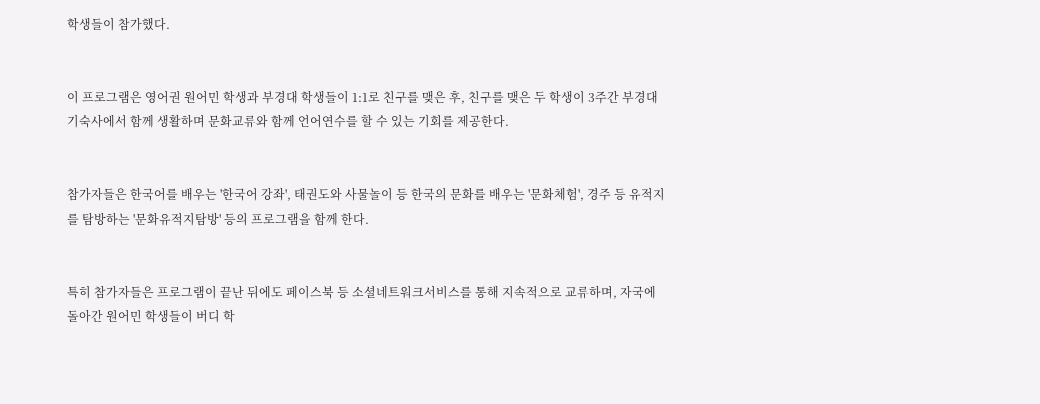학생들이 참가했다.


이 프로그램은 영어권 원어민 학생과 부경대 학생들이 1:1로 친구를 맺은 후, 친구를 맺은 두 학생이 3주간 부경대 기숙사에서 함께 생활하며 문화교류와 함께 언어연수를 할 수 있는 기회를 제공한다.


참가자들은 한국어를 배우는 '한국어 강좌', 태권도와 사물놀이 등 한국의 문화를 배우는 '문화체험', 경주 등 유적지를 탐방하는 '문화유적지탐방' 등의 프로그램을 함께 한다.


특히 참가자들은 프로그램이 끝난 뒤에도 페이스북 등 소셜네트워크서비스를 통해 지속적으로 교류하며, 자국에 돌아간 원어민 학생들이 버디 학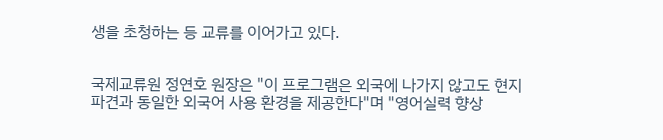생을 초청하는 등 교류를 이어가고 있다.


국제교류원 정연호 원장은 "이 프로그램은 외국에 나가지 않고도 현지파견과 동일한 외국어 사용 환경을 제공한다"며 "영어실력 향상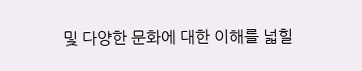및 다양한 문화에 대한 이해를 넓힐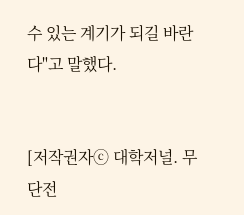수 있는 계기가 되길 바란다"고 말했다.


[저작권자ⓒ 대학저널. 무단전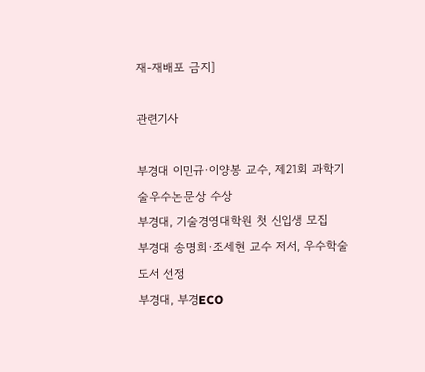재-재배포 금지]

관련기사

부경대 이민규·이양봉 교수, 제21회 과학기술우수논문상 수상
부경대, 기술경영대학원 첫 신입생 모집
부경대 송명희·조세현 교수 저서, 우수학술도서 선정
부경대, 부경ECO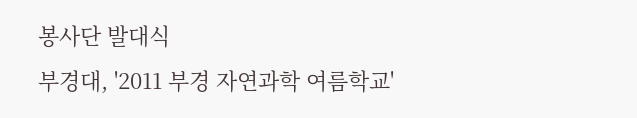봉사단 발대식
부경대, '2011 부경 자연과학 여름학교'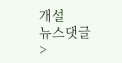개설
뉴스댓글 >